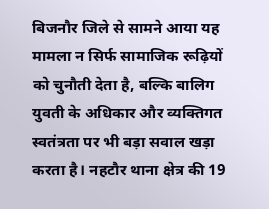बिजनौर जिले से सामने आया यह मामला न सिर्फ सामाजिक रूढ़ियों को चुनौती देता है, बल्कि बालिग युवती के अधिकार और व्यक्तिगत स्वतंत्रता पर भी बड़ा सवाल खड़ा करता है। नहटौर थाना क्षेत्र की 19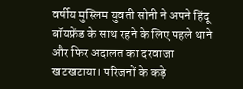वर्षीय मुस्लिम युवती सोनी ने अपने हिंदू बॉयफ्रेंड के साथ रहने के लिए पहले थाने और फिर अदालत का दरवाजा खटखटाया। परिजनों के कड़े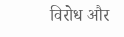विरोध और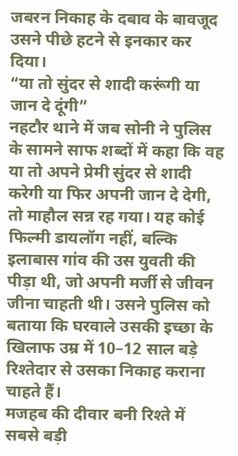जबरन निकाह के दबाव के बावजूद उसने पीछे हटने से इनकार कर दिया।
“या तो सुंदर से शादी करूंगी या जान दे दूंगी”
नहटौर थाने में जब सोनी ने पुलिस के सामने साफ शब्दों में कहा कि वह या तो अपने प्रेमी सुंदर से शादी करेगी या फिर अपनी जान दे देगी, तो माहौल सन्न रह गया। यह कोई फिल्मी डायलॉग नहीं, बल्कि इलाबास गांव की उस युवती की पीड़ा थी, जो अपनी मर्जी से जीवन जीना चाहती थी। उसने पुलिस को बताया कि घरवाले उसकी इच्छा के खिलाफ उम्र में 10–12 साल बड़े रिश्तेदार से उसका निकाह कराना चाहते हैं।
मजहब की दीवार बनी रिश्ते में सबसे बड़ी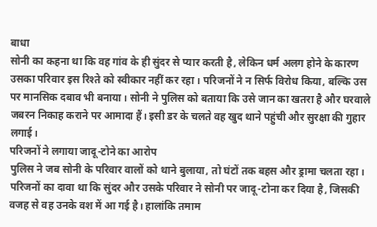बाधा
सोनी का कहना था कि वह गांव के ही सुंदर से प्यार करती है, लेकिन धर्म अलग होने के कारण उसका परिवार इस रिश्ते को स्वीकार नहीं कर रहा। परिजनों ने न सिर्फ विरोध किया, बल्कि उस पर मानसिक दबाव भी बनाया। सोनी ने पुलिस को बताया कि उसे जान का खतरा है और घरवाले जबरन निकाह कराने पर आमादा हैं। इसी डर के चलते वह खुद थाने पहुंची और सुरक्षा की गुहार लगाई।
परिजनों ने लगाया जादू-टोने का आरोप
पुलिस ने जब सोनी के परिवार वालों को थाने बुलाया, तो घंटों तक बहस और ड्रामा चलता रहा। परिजनों का दावा था कि सुंदर और उसके परिवार ने सोनी पर जादू-टोना कर दिया है, जिसकी वजह से वह उनके वश में आ गई है। हालांकि तमाम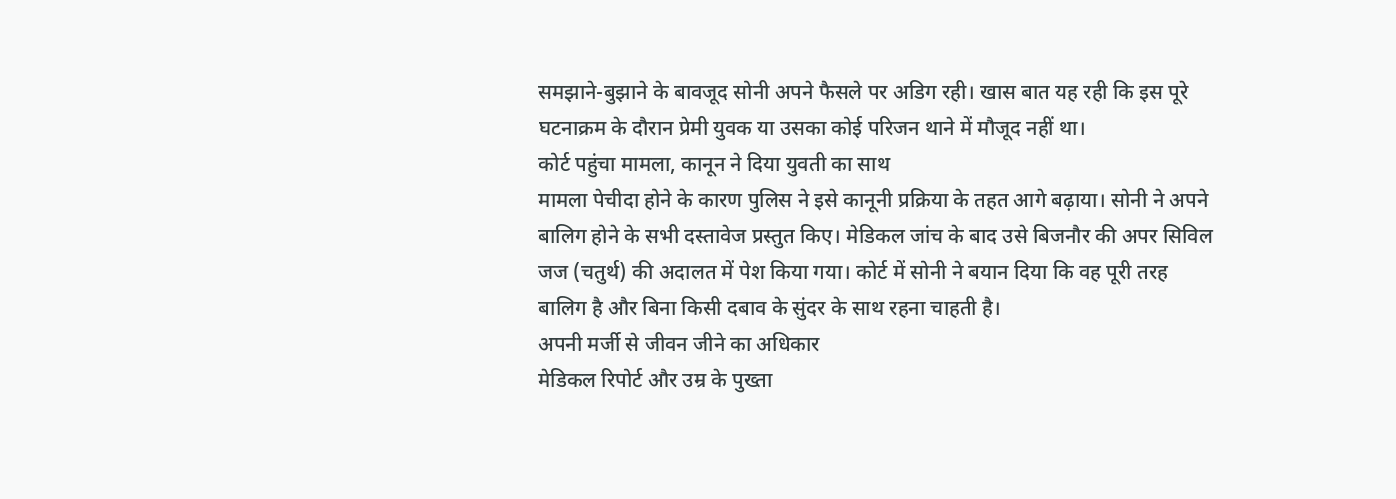समझाने-बुझाने के बावजूद सोनी अपने फैसले पर अडिग रही। खास बात यह रही कि इस पूरे घटनाक्रम के दौरान प्रेमी युवक या उसका कोई परिजन थाने में मौजूद नहीं था।
कोर्ट पहुंचा मामला, कानून ने दिया युवती का साथ
मामला पेचीदा होने के कारण पुलिस ने इसे कानूनी प्रक्रिया के तहत आगे बढ़ाया। सोनी ने अपने बालिग होने के सभी दस्तावेज प्रस्तुत किए। मेडिकल जांच के बाद उसे बिजनौर की अपर सिविल जज (चतुर्थ) की अदालत में पेश किया गया। कोर्ट में सोनी ने बयान दिया कि वह पूरी तरह बालिग है और बिना किसी दबाव के सुंदर के साथ रहना चाहती है।
अपनी मर्जी से जीवन जीने का अधिकार
मेडिकल रिपोर्ट और उम्र के पुख्ता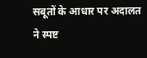सबूतों के आधार पर अदालत ने स्पष्ट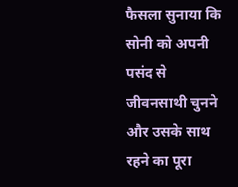फैसला सुनाया कि सोनी को अपनी पसंद से जीवनसाथी चुनने और उसके साथ रहने का पूरा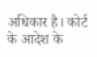अधिकार है। कोर्ट के आदेश के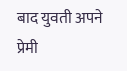बाद युवती अपने प्रेमी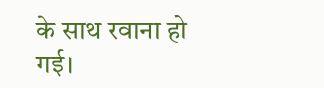के साथ रवाना हो गई।